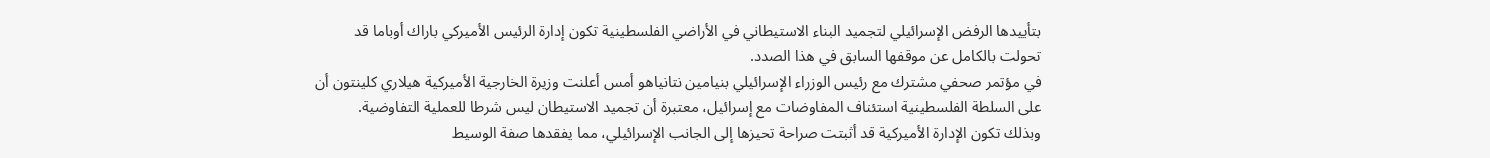بتأييدها الرفض الإسرائيلي لتجميد البناء الاستيطاني في الأراضي الفلسطينية تكون إدارة الرئيس الأميركي باراك أوباما قد تحولت بالكامل عن موقفها السابق في هذا الصدد.
في مؤتمر صحفي مشترك مع رئيس الوزراء الإسرائيلي بنيامين نتانياهو أمس أعلنت وزيرة الخارجية الأميركية هيلاري كلينتون أن على السلطة الفلسطينية استئناف المفاوضات مع إسرائيل، معتبرة أن تجميد الاستيطان ليس شرطا للعملية التفاوضية.
وبذلك تكون الإدارة الأميركية قد أثبتت صراحة تحيزها إلى الجانب الإسرائيلي، مما يفقدها صفة الوسيط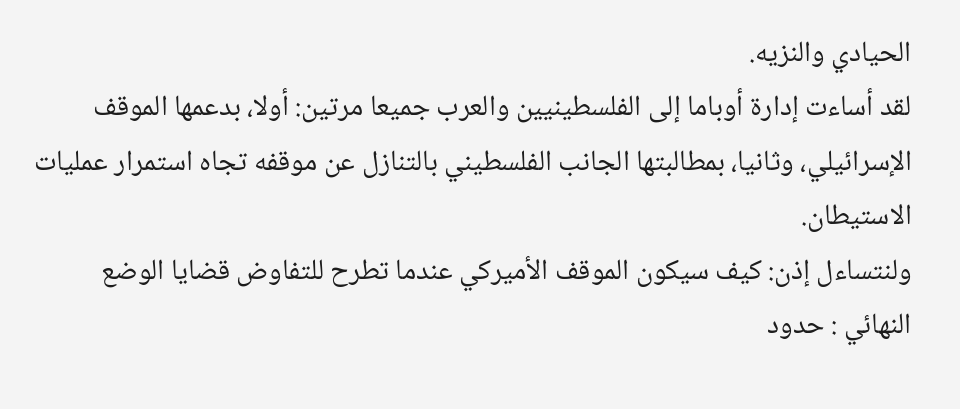الحيادي والنزيه.
لقد أساءت إدارة أوباما إلى الفلسطينيين والعرب جميعا مرتين: أولا، بدعمها الموقف الإسرائيلي، وثانيا، بمطالبتها الجانب الفلسطيني بالتنازل عن موقفه تجاه استمرار عمليات الاستيطان.
ولنتساءل إذن: كيف سيكون الموقف الأميركي عندما تطرح للتفاوض قضايا الوضع النهائي : حدود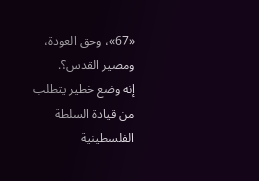«67»، وحق العودة، ومصير القدس؟.
إنه وضع خطير يتطلب من قيادة السلطة الفلسطينية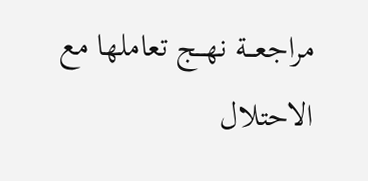مراجعـــة نهـــج تعاملها مع الاحتلال